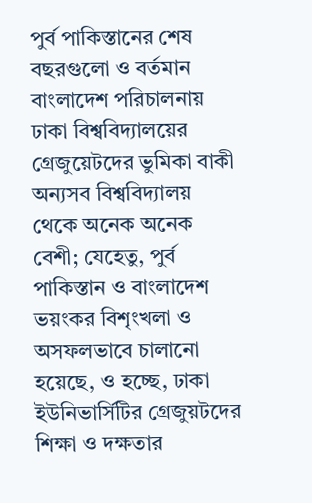পুর্ব পাকিস্তানের শেষ বছরগুলো ও বর্তমান বাংলাদেশ পরিচালনায় ঢাকা বিশ্ববিদ্যালয়ের গ্রেজুয়েটদের ভুমিকা বাকী অন্যসব বিশ্ববিদ্যালয় থেকে অনেক অনেক বেশী; যেহেতু, পুর্ব পাকিস্তান ও বাংলাদেশ ভয়ংকর বিশৃংখলা ও অসফলভাবে চালানো হয়েছে, ও হচ্ছে, ঢাকা ইউনিভার্সিটির গ্রেজুয়টদের শিক্ষা ও দক্ষতার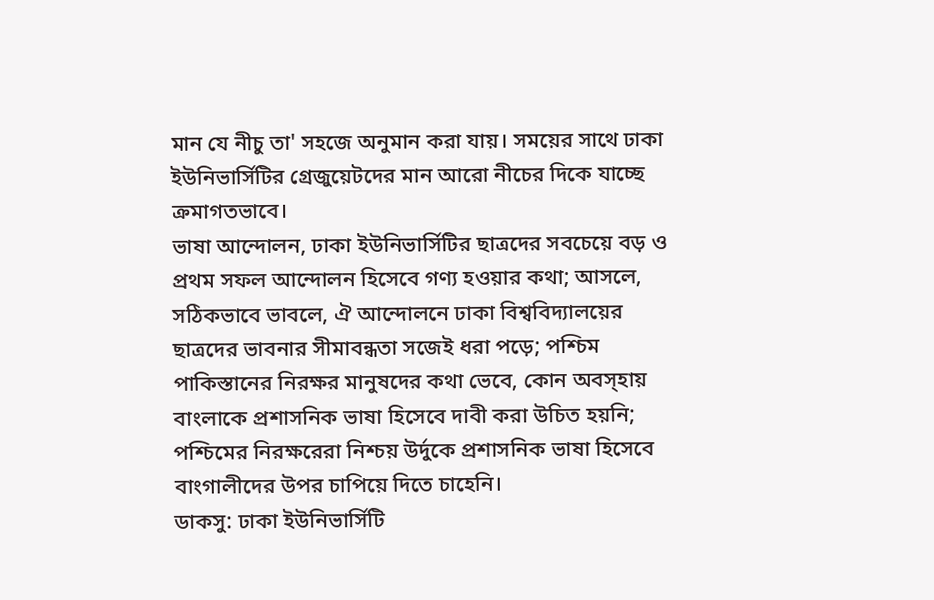মান যে নীচু তা' সহজে অনুমান করা যায়। সময়ের সাথে ঢাকা ইউনিভার্সিটির গ্রেজুয়েটদের মান আরো নীচের দিকে যাচ্ছে ক্রমাগতভাবে।
ভাষা আন্দোলন, ঢাকা ইউনিভার্সিটির ছাত্রদের সবচেয়ে বড় ও প্রথম সফল আন্দোলন হিসেবে গণ্য হওয়ার কথা; আসলে, সঠিকভাবে ভাবলে, ঐ আন্দোলনে ঢাকা বিশ্ববিদ্যালয়ের ছাত্রদের ভাবনার সীমাবন্ধতা সজেই ধরা পড়ে; পশ্চিম পাকিস্তানের নিরক্ষর মানুষদের কথা ভেবে, কোন অবস্হায় বাংলাকে প্রশাসনিক ভাষা হিসেবে দাবী করা উচিত হয়নি; পশ্চিমের নিরক্ষরেরা নিশ্চয় উর্দুকে প্রশাসনিক ভাষা হিসেবে বাংগালীদের উপর চাপিয়ে দিতে চাহেনি।
ডাকসু: ঢাকা ইউনিভার্সিটি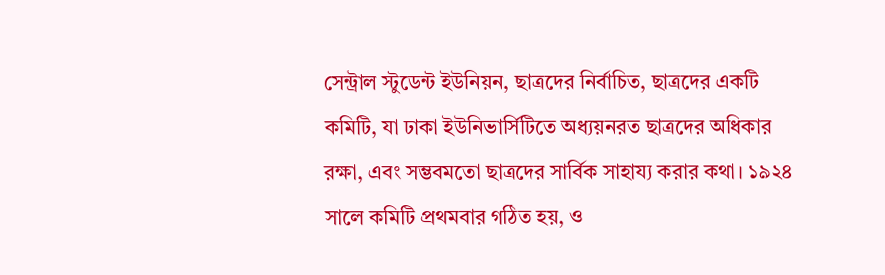সেন্ট্রাল স্টুডেন্ট ইউনিয়ন, ছাত্রদের নির্বাচিত, ছাত্রদের একটি কমিটি, যা ঢাকা ইউনিভার্সিটিতে অধ্যয়নরত ছাত্রদের অধিকার রক্ষা, এবং সম্ভবমতো ছাত্রদের সার্বিক সাহায্য করার কথা। ১৯২৪ সালে কমিটি প্রথমবার গঠিত হয়, ও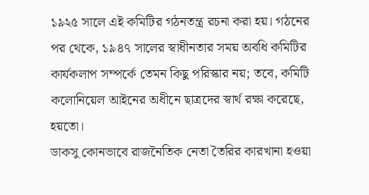১৯২৫ সালে এই কমিটির গঠনতন্ত্র রচনা করা হয়। গঠনের পর থেকে, ১৯৪৭ সালের স্বাধীনতার সময় অবধি কমিটির কার্যকলাপ সম্পর্কে তেমন কিছু পরিস্কার নয়; তবে, কমিটি কলোনিয়েল আইনের অধীনে ছাত্রদের স্বার্থ রক্ষা করেছে, হয়তো।
ডাকসু কোনভাবে রাজনৈতিক নেতা তৈরির কারখানা হওয়া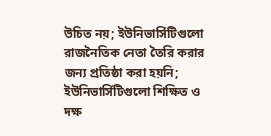উচিত নয়; ইউনিভার্সিটিগুলো রাজনৈতিক নেতা তৈরি করার জন্য প্রতিষ্ঠা করা হয়নি; ইউনিভার্সিটিগুলো শিক্ষিত ও দক্ষ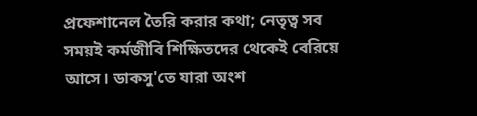প্রফেশানেল তৈরি করার কথা; নেতৃত্ব সব সময়ই কর্মজীবি শিক্ষিতদের থেকেই বেরিয়ে আসে। ডাকসু'তে যারা অংশ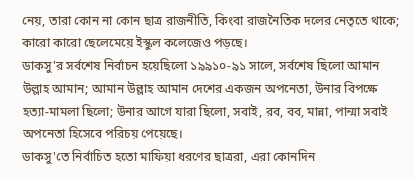নেয়, তারা কোন না কোন ছাত্র রাজনীতি, কিংবা রাজনৈতিক দলের নেতৃতে থাকে; কারো কারো ছেলেমেয়ে ইস্কুল কলেজেও পড়ছে।
ডাকসু'র সর্বশেষ নির্বাচন হয়েছিলো ১৯৯১০-৯১ সালে, সর্বশেষ ছিলো আমান উল্লাহ আমান; আমান উল্লাহ আমান দেশের একজন অপনেতা, উনার বিপক্ষে হত্যা-মামলা ছিলো; উনার আগে যারা ছিলো, সবাই, রব, বব, মান্না, পান্মা সবাই অপনেতা হিসেবে পরিচয় পেয়েছে।
ডাকসু'তে নির্বাচিত হতো মাফিয়া ধরণের ছাত্ররা, এরা কোনদিন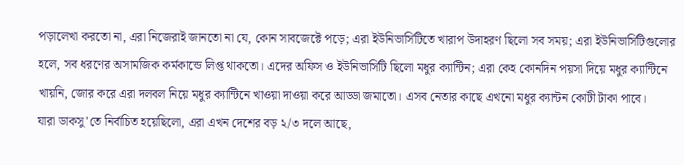পড়ালেখা করতো না, এরা নিজেরাই জানতো না যে, কোন সাবজেক্টে পড়ে; এরা ইউনিভার্সিটিতে খারাপ উদাহরণ ছিলো সব সময়; এরা ইউনিভার্সিটিগুলোর হলে, সব ধরণের অসামজিক কর্মকান্ডে লিপ্ত থাকতো। এদের অফিস ও ইউনিভার্সিটি ছিলো মধুর ক্যান্টিন; এরা কেহ কোনদিন পয়সা দিয়ে মধুর ক্যান্টিনে খায়নি, জোর করে এরা দলবল নিয়ে মধুর ক্যান্টিনে খাওয়া দাওয়া করে আড্ডা জমাতো। এসব নেতার কাছে এখনো মধুর ক্যান্টন কোটী টাকা পাবে।
যারা ডাকসু'তে নির্বাচিত হয়েছিলো, এরা এখন দেশের বড় ২/৩ দলে আছে,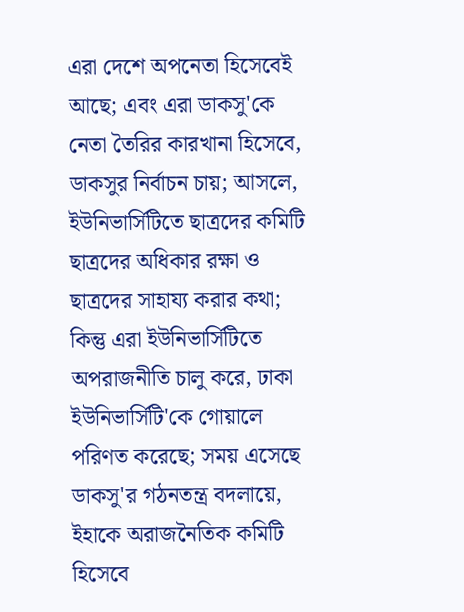এরা দেশে অপনেতা হিসেবেই আছে; এবং এরা ডাকসু'কে নেতা তৈরির কারখানা হিসেবে, ডাকসুর নির্বাচন চায়; আসলে, ইউনিভার্সিটিতে ছাত্রদের কমিটি ছাত্রদের অধিকার রক্ষা ও ছাত্রদের সাহায্য করার কথা; কিন্তু এরা ইউনিভার্সিটিতে অপরাজনীতি চালু করে, ঢাকা ইউনিভার্সিটি'কে গোয়ালে পরিণত করেছে; সময় এসেছে ডাকসু'র গঠনতন্ত্র বদলায়ে, ইহাকে অরাজনৈতিক কমিটি হিসেবে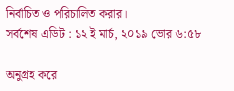নির্বাচিত ও পরিচালিত করার।
সর্বশেষ এডিট : ১২ ই মার্চ, ২০১৯ ভোর ৬:৫৮

অনুগ্রহ করে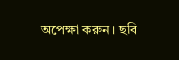অপেক্ষা করুন। ছবি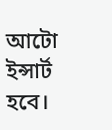আটো ইন্সার্ট হবে।